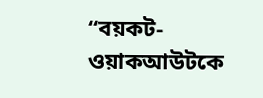“বয়কট-ওয়াকআউটকে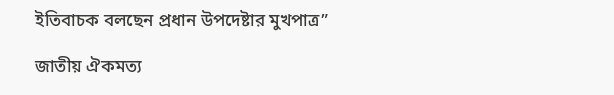ইতিবাচক বলছেন প্রধান উপদেষ্টার মুখপাত্র”

জাতীয় ঐকমত্য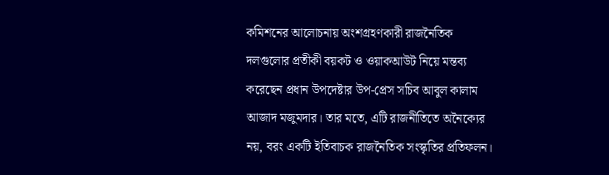কমিশনের আলোচনায় অংশগ্রহণকারী রাজনৈতিক দলগুলোর প্রতীকী বয়কট ও ওয়াকআউট নিয়ে মন্তব্য করেছেন প্রধান উপদেষ্টার উপ-প্রেস সচিব আবুল কালাম আজাদ মজুমদার। তার মতে, এটি রাজনীতিতে অনৈক্যের নয়, বরং একটি ইতিবাচক রাজনৈতিক সংস্কৃতির প্রতিফলন।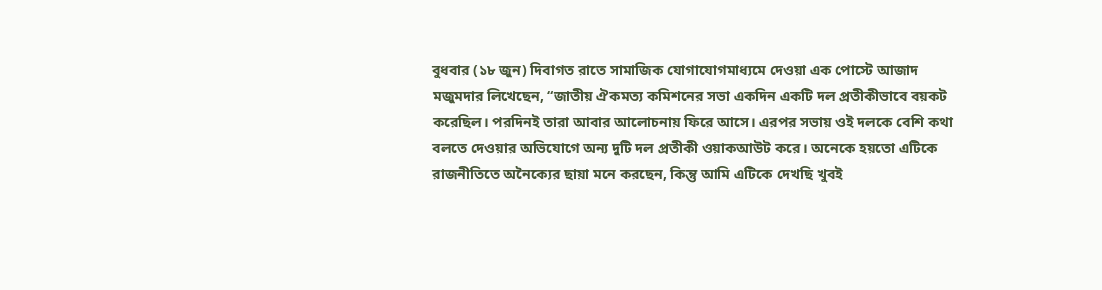বুধবার (১৮ জুন) দিবাগত রাতে সামাজিক যোগাযোগমাধ্যমে দেওয়া এক পোস্টে আজাদ মজুমদার লিখেছেন, “জাতীয় ঐকমত্য কমিশনের সভা একদিন একটি দল প্রতীকীভাবে বয়কট করেছিল। পরদিনই তারা আবার আলোচনায় ফিরে আসে। এরপর সভায় ওই দলকে বেশি কথা বলতে দেওয়ার অভিযোগে অন্য দুটি দল প্রতীকী ওয়াকআউট করে। অনেকে হয়তো এটিকে রাজনীতিতে অনৈক্যের ছায়া মনে করছেন, কিন্তু আমি এটিকে দেখছি খুবই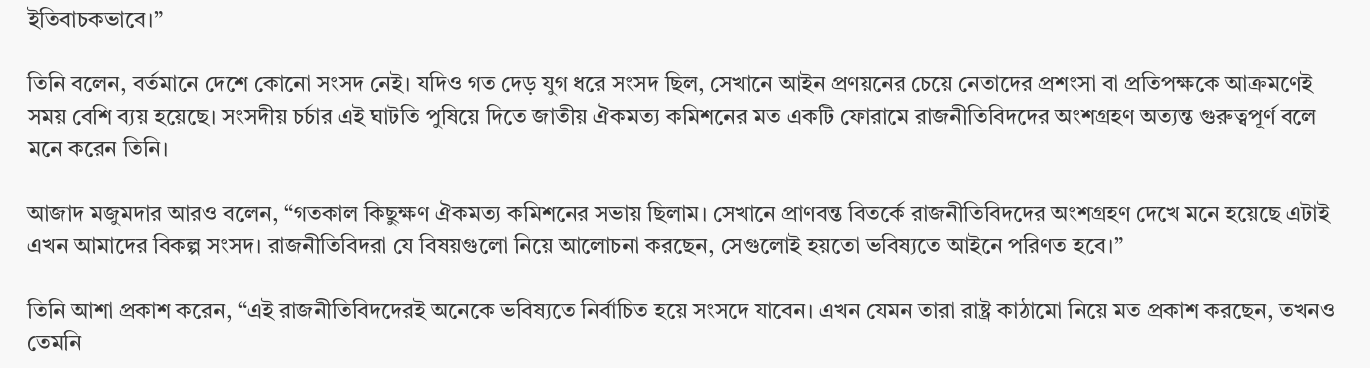ইতিবাচকভাবে।”

তিনি বলেন, বর্তমানে দেশে কোনো সংসদ নেই। যদিও গত দেড় যুগ ধরে সংসদ ছিল, সেখানে আইন প্রণয়নের চেয়ে নেতাদের প্রশংসা বা প্রতিপক্ষকে আক্রমণেই সময় বেশি ব্যয় হয়েছে। সংসদীয় চর্চার এই ঘাটতি পুষিয়ে দিতে জাতীয় ঐকমত্য কমিশনের মত একটি ফোরামে রাজনীতিবিদদের অংশগ্রহণ অত্যন্ত গুরুত্বপূর্ণ বলে মনে করেন তিনি।

আজাদ মজুমদার আরও বলেন, “গতকাল কিছুক্ষণ ঐকমত্য কমিশনের সভায় ছিলাম। সেখানে প্রাণবন্ত বিতর্কে রাজনীতিবিদদের অংশগ্রহণ দেখে মনে হয়েছে এটাই এখন আমাদের বিকল্প সংসদ। রাজনীতিবিদরা যে বিষয়গুলো নিয়ে আলোচনা করছেন, সেগুলোই হয়তো ভবিষ্যতে আইনে পরিণত হবে।”

তিনি আশা প্রকাশ করেন, “এই রাজনীতিবিদদেরই অনেকে ভবিষ্যতে নির্বাচিত হয়ে সংসদে যাবেন। এখন যেমন তারা রাষ্ট্র কাঠামো নিয়ে মত প্রকাশ করছেন, তখনও তেমনি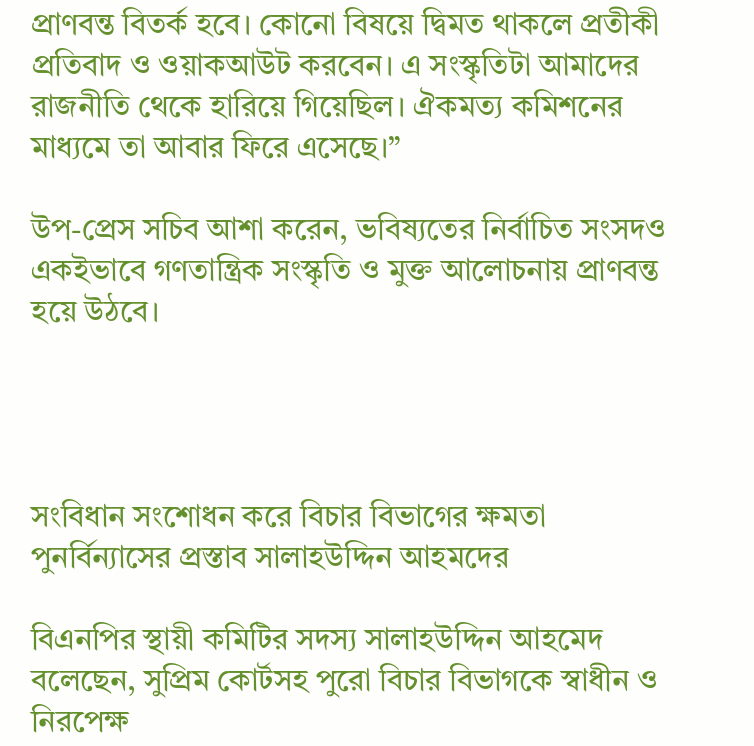প্রাণবন্ত বিতর্ক হবে। কোনো বিষয়ে দ্বিমত থাকলে প্রতীকী প্রতিবাদ ও ওয়াকআউট করবেন। এ সংস্কৃতিটা আমাদের রাজনীতি থেকে হারিয়ে গিয়েছিল। ঐকমত্য কমিশনের মাধ্যমে তা আবার ফিরে এসেছে।”

উপ-প্রেস সচিব আশা করেন, ভবিষ্যতের নির্বাচিত সংসদও একইভাবে গণতান্ত্রিক সংস্কৃতি ও মুক্ত আলোচনায় প্রাণবন্ত হয়ে উঠবে।




সংবিধান সংশোধন করে বিচার বিভাগের ক্ষমতা পুনর্বিন্যাসের প্রস্তাব সালাহউদ্দিন আহমদের

বিএনপির স্থায়ী কমিটির সদস্য সালাহউদ্দিন আহমেদ বলেছেন, সুপ্রিম কোর্টসহ পুরো বিচার বিভাগকে স্বাধীন ও নিরপেক্ষ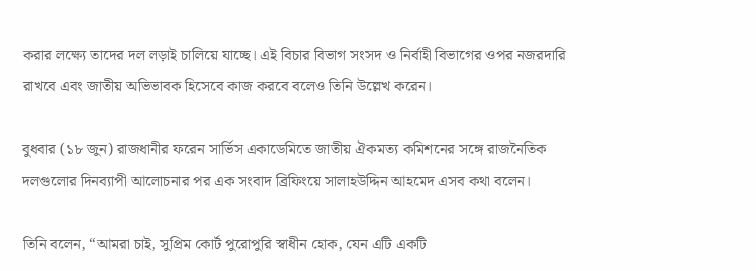করার লক্ষ্যে তাদের দল লড়াই চালিয়ে যাচ্ছে। এই বিচার বিভাগ সংসদ ও নির্বাহী বিভাগের ওপর নজরদারি রাখবে এবং জাতীয় অভিভাবক হিসেবে কাজ করবে বলেও তিনি উল্লেখ করেন।

বুধবার (১৮ জুন) রাজধানীর ফরেন সার্ভিস একাডেমিতে জাতীয় ঐকমত্য কমিশনের সঙ্গে রাজনৈতিক দলগুলোর দিনব্যাপী আলোচনার পর এক সংবাদ ব্রিফিংয়ে সালাহউদ্দিন আহমেদ এসব কথা বলেন।

তিনি বলেন, “আমরা চাই, সুপ্রিম কোর্ট পুরোপুরি স্বাধীন হোক, যেন এটি একটি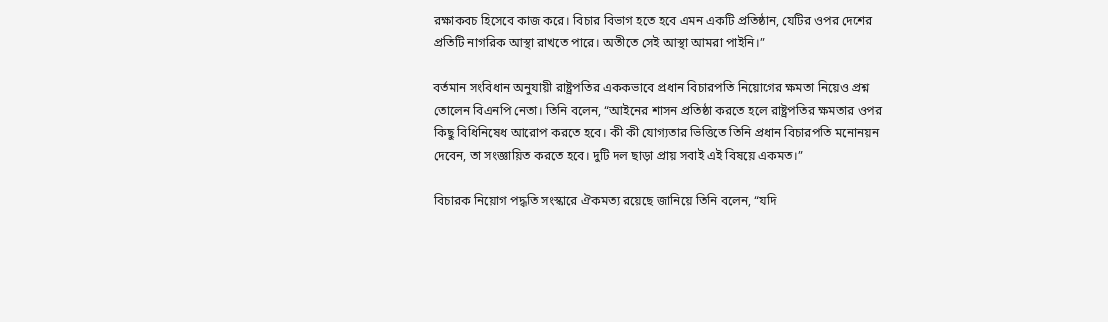রক্ষাকবচ হিসেবে কাজ করে। বিচার বিভাগ হতে হবে এমন একটি প্রতিষ্ঠান, যেটির ওপর দেশের প্রতিটি নাগরিক আস্থা রাখতে পারে। অতীতে সেই আস্থা আমরা পাইনি।”

বর্তমান সংবিধান অনুযায়ী রাষ্ট্রপতির এককভাবে প্রধান বিচারপতি নিয়োগের ক্ষমতা নিয়েও প্রশ্ন তোলেন বিএনপি নেতা। তিনি বলেন, “আইনের শাসন প্রতিষ্ঠা করতে হলে রাষ্ট্রপতির ক্ষমতার ওপর কিছু বিধিনিষেধ আরোপ করতে হবে। কী কী যোগ্যতার ভিত্তিতে তিনি প্রধান বিচারপতি মনোনয়ন দেবেন, তা সংজ্ঞায়িত করতে হবে। দুটি দল ছাড়া প্রায় সবাই এই বিষয়ে একমত।”

বিচারক নিয়োগ পদ্ধতি সংস্কারে ঐকমত্য রয়েছে জানিয়ে তিনি বলেন, “যদি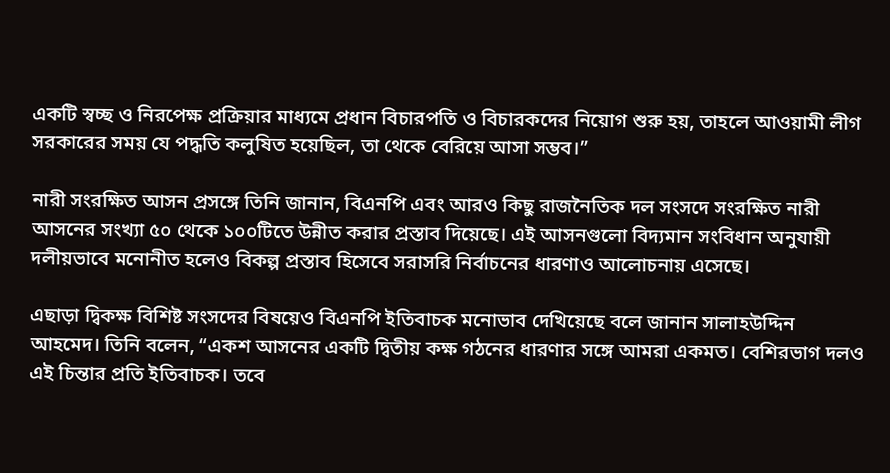একটি স্বচ্ছ ও নিরপেক্ষ প্রক্রিয়ার মাধ্যমে প্রধান বিচারপতি ও বিচারকদের নিয়োগ শুরু হয়, তাহলে আওয়ামী লীগ সরকারের সময় যে পদ্ধতি কলুষিত হয়েছিল, তা থেকে বেরিয়ে আসা সম্ভব।”

নারী সংরক্ষিত আসন প্রসঙ্গে তিনি জানান, বিএনপি এবং আরও কিছু রাজনৈতিক দল সংসদে সংরক্ষিত নারী আসনের সংখ্যা ৫০ থেকে ১০০টিতে উন্নীত করার প্রস্তাব দিয়েছে। এই আসনগুলো বিদ্যমান সংবিধান অনুযায়ী দলীয়ভাবে মনোনীত হলেও বিকল্প প্রস্তাব হিসেবে সরাসরি নির্বাচনের ধারণাও আলোচনায় এসেছে।

এছাড়া দ্বিকক্ষ বিশিষ্ট সংসদের বিষয়েও বিএনপি ইতিবাচক মনোভাব দেখিয়েছে বলে জানান সালাহউদ্দিন আহমেদ। তিনি বলেন, “একশ আসনের একটি দ্বিতীয় কক্ষ গঠনের ধারণার সঙ্গে আমরা একমত। বেশিরভাগ দলও এই চিন্তার প্রতি ইতিবাচক। তবে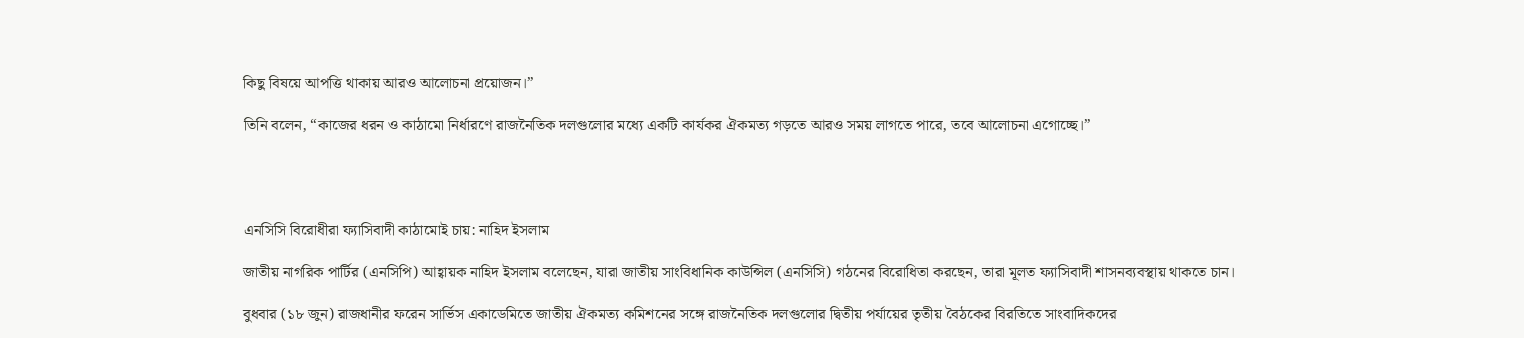কিছু বিষয়ে আপত্তি থাকায় আরও আলোচনা প্রয়োজন।”

তিনি বলেন, “কাজের ধরন ও কাঠামো নির্ধারণে রাজনৈতিক দলগুলোর মধ্যে একটি কার্যকর ঐকমত্য গড়তে আরও সময় লাগতে পারে, তবে আলোচনা এগোচ্ছে।”




এনসিসি বিরোধীরা ফ্যাসিবাদী কাঠামোই চায়: নাহিদ ইসলাম

জাতীয় নাগরিক পার্টির (এনসিপি) আহ্বায়ক নাহিদ ইসলাম বলেছেন, যারা জাতীয় সাংবিধানিক কাউন্সিল (এনসিসি) গঠনের বিরোধিতা করছেন, তারা মূলত ফ্যাসিবাদী শাসনব্যবস্থায় থাকতে চান।

বুধবার (১৮ জুন) রাজধানীর ফরেন সার্ভিস একাডেমিতে জাতীয় ঐকমত্য কমিশনের সঙ্গে রাজনৈতিক দলগুলোর দ্বিতীয় পর্যায়ের তৃতীয় বৈঠকের বিরতিতে সাংবাদিকদের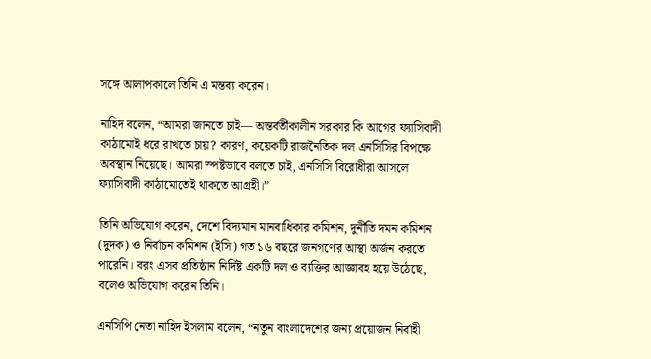সঙ্গে আলাপকালে তিনি এ মন্তব্য করেন।

নাহিদ বলেন, “আমরা জানতে চাই— অন্তর্বর্তীকালীন সরকার কি আগের ফ্যাসিবাদী কাঠামোই ধরে রাখতে চায়? কারণ, কয়েকটি রাজনৈতিক দল এনসিসির বিপক্ষে অবস্থান নিয়েছে। আমরা স্পষ্টভাবে বলতে চাই, এনসিসি বিরোধীরা আসলে ফ্যাসিবাদী কাঠামোতেই থাকতে আগ্রহী।”

তিনি অভিযোগ করেন, দেশে বিদ্যমান মানবাধিকার কমিশন, দুর্নীতি দমন কমিশন (দুদক) ও নির্বাচন কমিশন (ইসি) গত ১৬ বছরে জনগণের আস্থা অর্জন করতে পারেনি। বরং এসব প্রতিষ্ঠান নির্দিষ্ট একটি দল ও ব্যক্তির আজ্ঞাবহ হয়ে উঠেছে, বলেও অভিযোগ করেন তিনি।

এনসিপি নেতা নাহিদ ইসলাম বলেন, “নতুন বাংলাদেশের জন্য প্রয়োজন নির্বাহী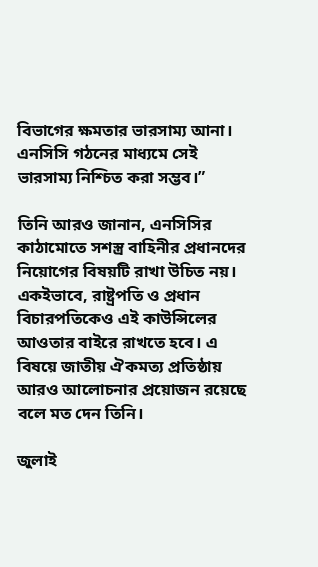বিভাগের ক্ষমতার ভারসাম্য আনা। এনসিসি গঠনের মাধ্যমে সেই ভারসাম্য নিশ্চিত করা সম্ভব।”

তিনি আরও জানান, এনসিসির কাঠামোতে সশস্ত্র বাহিনীর প্রধানদের নিয়োগের বিষয়টি রাখা উচিত নয়। একইভাবে, রাষ্ট্রপতি ও প্রধান বিচারপতিকেও এই কাউন্সিলের আওতার বাইরে রাখতে হবে। এ বিষয়ে জাতীয় ঐকমত্য প্রতিষ্ঠায় আরও আলোচনার প্রয়োজন রয়েছে বলে মত দেন তিনি।

জুলাই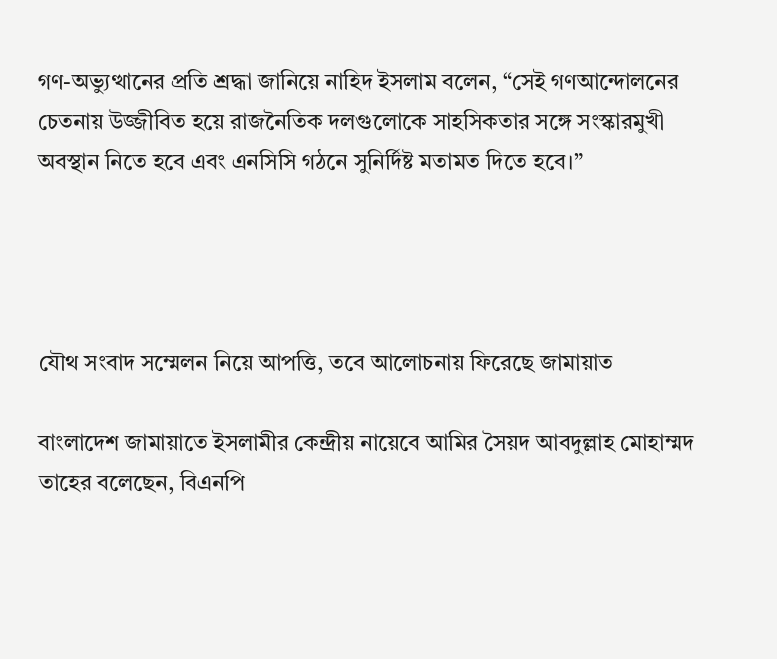গণ-অভ্যুত্থানের প্রতি শ্রদ্ধা জানিয়ে নাহিদ ইসলাম বলেন, “সেই গণআন্দোলনের চেতনায় উজ্জীবিত হয়ে রাজনৈতিক দলগুলোকে সাহসিকতার সঙ্গে সংস্কারমুখী অবস্থান নিতে হবে এবং এনসিসি গঠনে সুনির্দিষ্ট মতামত দিতে হবে।”




যৌথ সংবাদ সম্মেলন নিয়ে আপত্তি, তবে আলোচনায় ফিরেছে জামায়াত

বাংলাদেশ জামায়াতে ইসলামীর কেন্দ্রীয় নায়েবে আমির সৈয়দ আবদুল্লাহ মোহাম্মদ তাহের বলেছেন, বিএনপি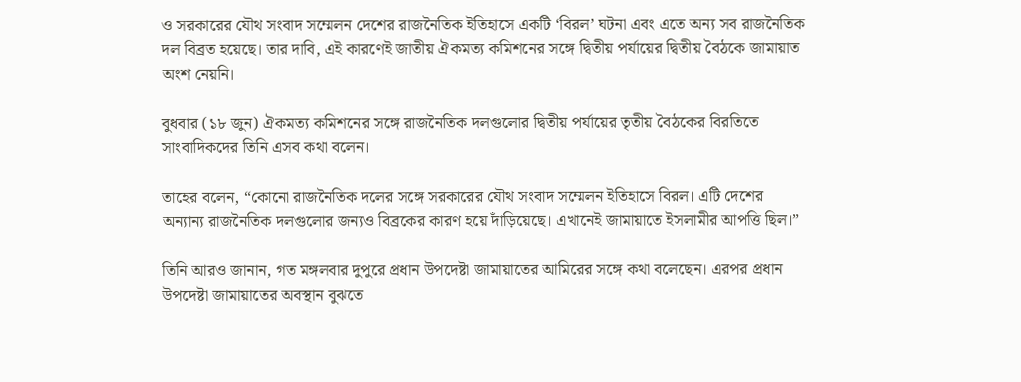ও সরকারের যৌথ সংবাদ সম্মেলন দেশের রাজনৈতিক ইতিহাসে একটি ‘বিরল’ ঘটনা এবং এতে অন্য সব রাজনৈতিক দল বিব্রত হয়েছে। তার দাবি, এই কারণেই জাতীয় ঐকমত্য কমিশনের সঙ্গে দ্বিতীয় পর্যায়ের দ্বিতীয় বৈঠকে জামায়াত অংশ নেয়নি।

বুধবার (১৮ জুন) ঐকমত্য কমিশনের সঙ্গে রাজনৈতিক দলগুলোর দ্বিতীয় পর্যায়ের তৃতীয় বৈঠকের বিরতিতে সাংবাদিকদের তিনি এসব কথা বলেন।

তাহের বলেন, “কোনো রাজনৈতিক দলের সঙ্গে সরকারের যৌথ সংবাদ সম্মেলন ইতিহাসে বিরল। এটি দেশের অন্যান্য রাজনৈতিক দলগুলোর জন্যও বিব্রকের কারণ হয়ে দাঁড়িয়েছে। এখানেই জামায়াতে ইসলামীর আপত্তি ছিল।”

তিনি আরও জানান, গত মঙ্গলবার দুপুরে প্রধান উপদেষ্টা জামায়াতের আমিরের সঙ্গে কথা বলেছেন। এরপর প্রধান উপদেষ্টা জামায়াতের অবস্থান বুঝতে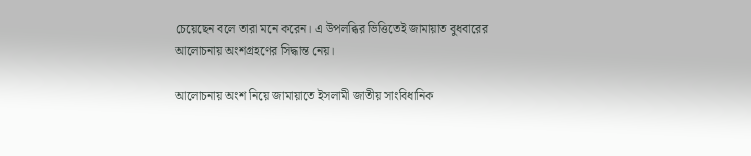চেয়েছেন বলে তারা মনে করেন। এ উপলব্ধির ভিত্তিতেই জামায়াত বুধবারের আলোচনায় অংশগ্রহণের সিদ্ধান্ত নেয়।

আলোচনায় অংশ নিয়ে জামায়াতে ইসলামী জাতীয় সাংবিধানিক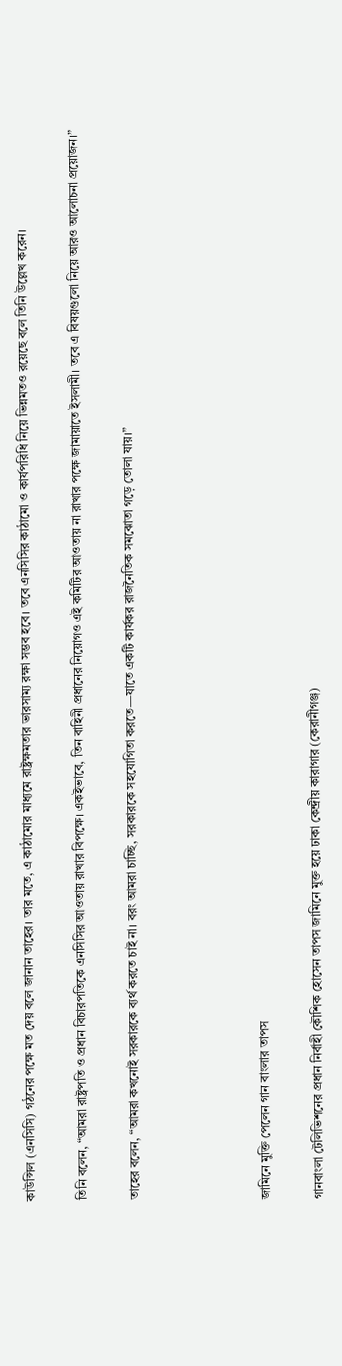কাউন্সিল (এনসিসি) গঠনের পক্ষে মত দেয় বলে জানান তাহের। তার মতে, এ কাঠামোর মাধ্যমে রাষ্ট্রক্ষমতার ভারসাম্য রক্ষা সম্ভব হবে। তবে এনসিসির কাঠামো ও কার্যপরিধি নিয়ে ভিন্নমতও রয়েছে বলে তিনি উল্লেখ করেন।

তিনি বলেন, “আমরা রাষ্ট্রপতি ও প্রধান বিচারপতিকে এনসিসির আওতায় রাখার বিপক্ষে। একইভাবে, তিন বাহিনী প্রধানের নিয়োগও এই কমিটির আওতায় না রাখার পক্ষে জামায়াতে ইসলামী। তবে এ বিষয়গুলো নিয়ে আরও আলোচনা প্রয়োজন।”

তাহের বলেন, “আমরা কখনোই সরকারকে ব্যর্থ করতে চাই না। বরং আমরা চাচ্ছি, সরকারকে সহযোগিতা করতে—যাতে একটি কার্যকর রাজনৈতিক সমঝোতা গড়ে তোলা যায়।”




জামিনে মুক্তি পেলেন গান বাংলার তাপস

গানবাংলা টেলিভিশনের প্রধান নির্বাহী কৌশিক হোসেন তাপস জামিনে মুক্ত হয়ে ঢাকা কেন্দ্রীয় কারাগার (কেরানীগঞ্জ)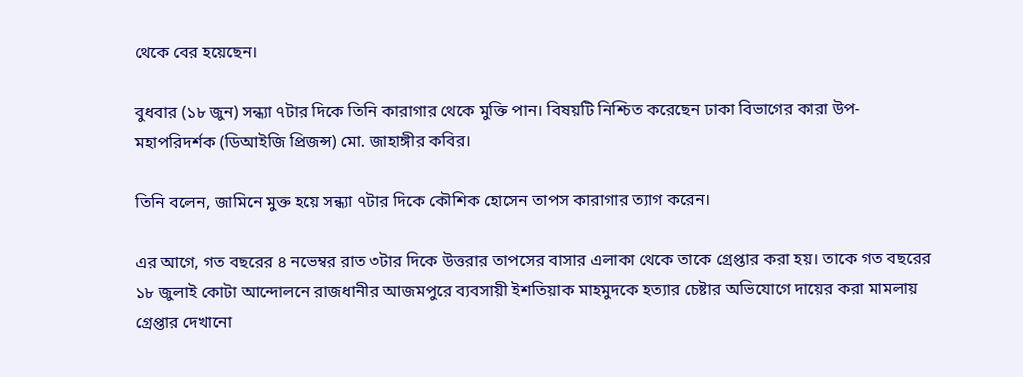থেকে বের হয়েছেন।

বুধবার (১৮ জুন) সন্ধ্যা ৭টার দিকে তিনি কারাগার থেকে মুক্তি পান। বিষয়টি নিশ্চিত করেছেন ঢাকা বিভাগের কারা উপ-মহাপরিদর্শক (ডিআইজি প্রিজন্স) মো. জাহাঙ্গীর কবির।

তিনি বলেন, জামিনে মুক্ত হয়ে সন্ধ্যা ৭টার দিকে কৌশিক হোসেন তাপস কারাগার ত্যাগ করেন।

এর আগে, গত বছরের ৪ নভেম্বর রাত ৩টার দিকে উত্তরার তাপসের বাসার এলাকা থেকে তাকে গ্রেপ্তার করা হয়। তাকে গত বছরের ১৮ জুলাই কোটা আন্দোলনে রাজধানীর আজমপুরে ব্যবসায়ী ইশতিয়াক মাহমুদকে হত্যার চেষ্টার অভিযোগে দায়ের করা মামলায় গ্রেপ্তার দেখানো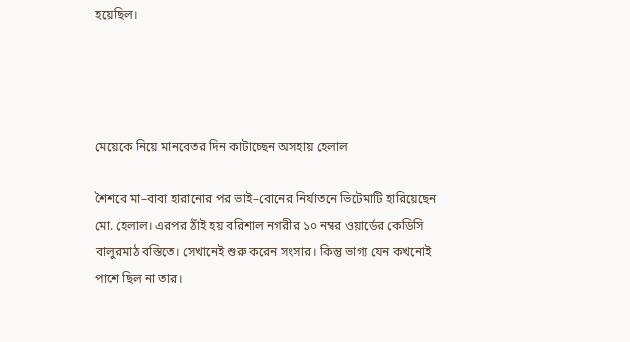হয়েছিল।




মেয়েকে নিয়ে মানবেতর দিন কাটাচ্ছেন অসহায় হেলাল

শৈশবে মা–বাবা হারানোর পর ভাই–বোনের নির্যাতনে ভিটেমাটি হারিয়েছেন মো. হেলাল। এরপর ঠাঁই হয় বরিশাল নগরীর ১০ নম্বর ওয়ার্ডের কেডিসি বালুরমাঠ বস্তিতে। সেখানেই শুরু করেন সংসার। কিন্তু ভাগ্য যেন কখনোই পাশে ছিল না তার।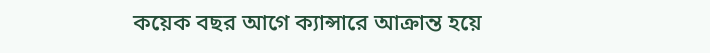কয়েক বছর আগে ক্যান্সারে আক্রান্ত হয়ে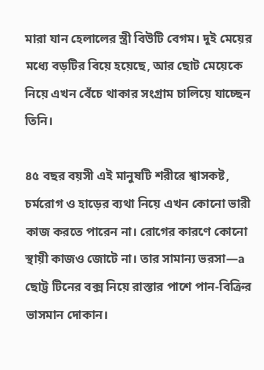মারা যান হেলালের স্ত্রী বিউটি বেগম। দুই মেয়ের মধ্যে বড়টির বিয়ে হয়েছে, আর ছোট মেয়েকে নিয়ে এখন বেঁচে থাকার সংগ্রাম চালিয়ে যাচ্ছেন তিনি।

৪৫ বছর বয়সী এই মানুষটি শরীরে শ্বাসকষ্ট, চর্মরোগ ও হাড়ের ব্যথা নিয়ে এখন কোনো ভারী কাজ করতে পারেন না। রোগের কারণে কোনো স্থায়ী কাজও জোটে না। তার সামান্য ভরসা—a ছোট্ট টিনের বক্স নিয়ে রাস্তার পাশে পান-বিক্রির ভাসমান দোকান।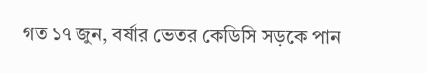গত ১৭ জুন, বর্ষার ভেতর কেডিসি সড়কে পান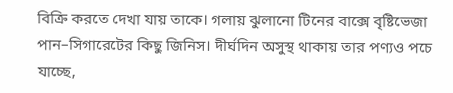বিক্রি করতে দেখা যায় তাকে। গলায় ঝুলানো টিনের বাক্সে বৃষ্টিভেজা পান–সিগারেটের কিছু জিনিস। দীর্ঘদিন অসুস্থ থাকায় তার পণ্যও পচে যাচ্ছে,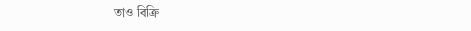তাও বিক্রি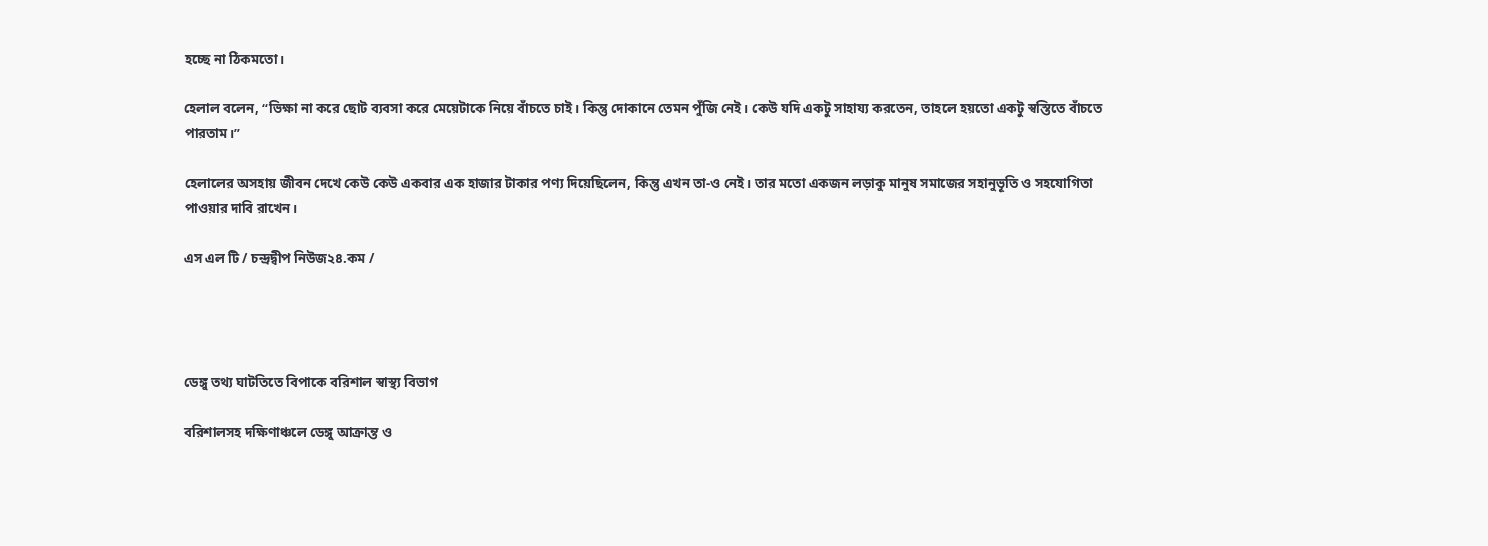হচ্ছে না ঠিকমতো।

হেলাল বলেন, “ভিক্ষা না করে ছোট ব্যবসা করে মেয়েটাকে নিয়ে বাঁচতে চাই। কিন্তু দোকানে তেমন পুঁজি নেই। কেউ যদি একটু সাহায্য করতেন, তাহলে হয়তো একটু স্বস্তিতে বাঁচতে পারতাম।”

হেলালের অসহায় জীবন দেখে কেউ কেউ একবার এক হাজার টাকার পণ্য দিয়েছিলেন, কিন্তু এখন তা-ও নেই। তার মতো একজন লড়াকু মানুষ সমাজের সহানুভূতি ও সহযোগিতা পাওয়ার দাবি রাখেন।

এস এল টি / চন্দ্রদ্বীপ নিউজ২৪.কম /




ডেঙ্গু তথ্য ঘাটতিতে বিপাকে বরিশাল স্বাস্থ্য বিভাগ

বরিশালসহ দক্ষিণাঞ্চলে ডেঙ্গু আক্রান্ত ও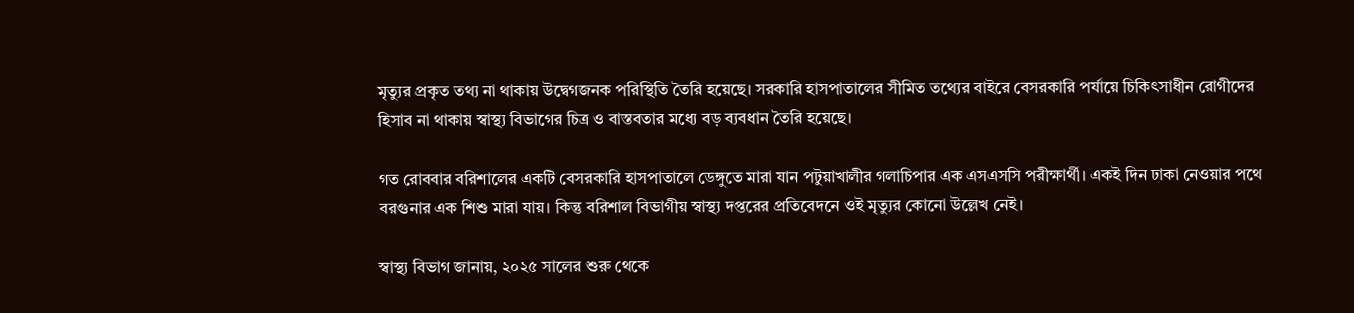মৃত্যুর প্রকৃত তথ্য না থাকায় উদ্বেগজনক পরিস্থিতি তৈরি হয়েছে। সরকারি হাসপাতালের সীমিত তথ্যের বাইরে বেসরকারি পর্যায়ে চিকিৎসাধীন রোগীদের হিসাব না থাকায় স্বাস্থ্য বিভাগের চিত্র ও বাস্তবতার মধ্যে বড় ব্যবধান তৈরি হয়েছে।

গত রোববার বরিশালের একটি বেসরকারি হাসপাতালে ডেঙ্গুতে মারা যান পটুয়াখালীর গলাচিপার এক এসএসসি পরীক্ষার্থী। একই দিন ঢাকা নেওয়ার পথে বরগুনার এক শিশু মারা যায়। কিন্তু বরিশাল বিভাগীয় স্বাস্থ্য দপ্তরের প্রতিবেদনে ওই মৃত্যুর কোনো উল্লেখ নেই।

স্বাস্থ্য বিভাগ জানায়, ২০২৫ সালের শুরু থেকে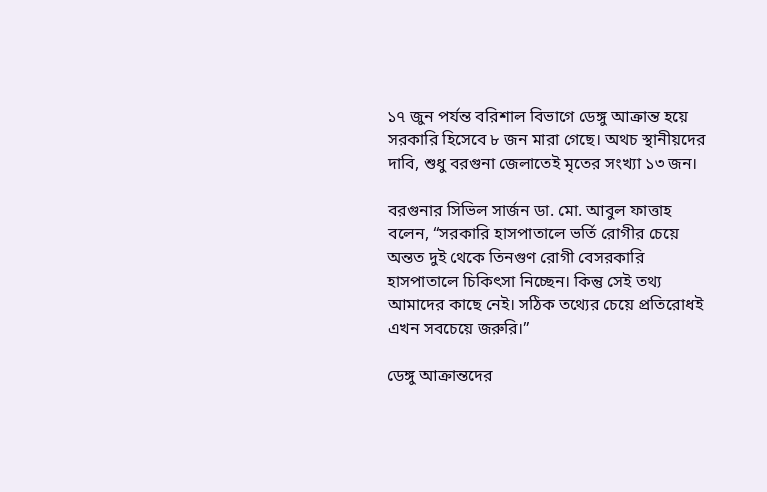১৭ জুন পর্যন্ত বরিশাল বিভাগে ডেঙ্গু আক্রান্ত হয়ে সরকারি হিসেবে ৮ জন মারা গেছে। অথচ স্থানীয়দের দাবি, শুধু বরগুনা জেলাতেই মৃতের সংখ্যা ১৩ জন।

বরগুনার সিভিল সার্জন ডা. মো. আবুল ফাত্তাহ বলেন, “সরকারি হাসপাতালে ভর্তি রোগীর চেয়ে অন্তত দুই থেকে তিনগুণ রোগী বেসরকারি হাসপাতালে চিকিৎসা নিচ্ছেন। কিন্তু সেই তথ্য আমাদের কাছে নেই। সঠিক তথ্যের চেয়ে প্রতিরোধই এখন সবচেয়ে জরুরি।”

ডেঙ্গু আক্রান্তদের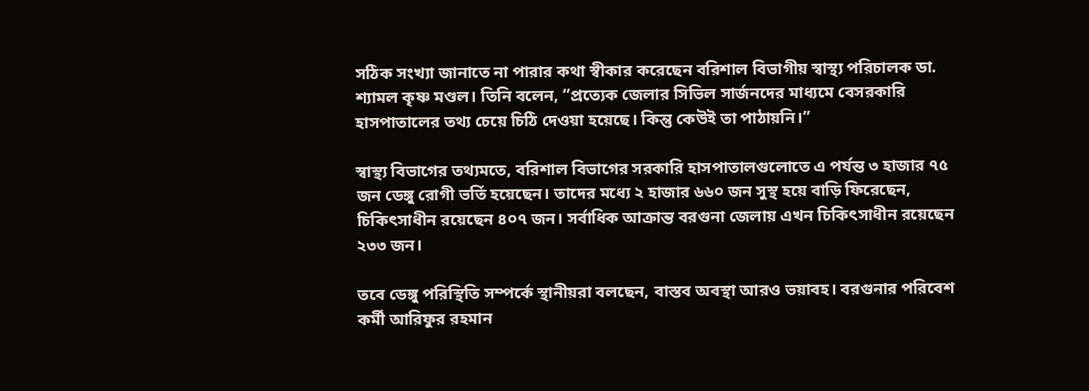সঠিক সংখ্যা জানাতে না পারার কথা স্বীকার করেছেন বরিশাল বিভাগীয় স্বাস্থ্য পরিচালক ডা. শ্যামল কৃষ্ণ মণ্ডল। তিনি বলেন, “প্রত্যেক জেলার সিভিল সার্জনদের মাধ্যমে বেসরকারি হাসপাতালের তথ্য চেয়ে চিঠি দেওয়া হয়েছে। কিন্তু কেউই তা পাঠায়নি।”

স্বাস্থ্য বিভাগের তথ্যমতে, বরিশাল বিভাগের সরকারি হাসপাতালগুলোতে এ পর্যন্ত ৩ হাজার ৭৫ জন ডেঙ্গু রোগী ভর্তি হয়েছেন। তাদের মধ্যে ২ হাজার ৬৬০ জন সুস্থ হয়ে বাড়ি ফিরেছেন, চিকিৎসাধীন রয়েছেন ৪০৭ জন। সর্বাধিক আক্রান্ত বরগুনা জেলায় এখন চিকিৎসাধীন রয়েছেন ২৩৩ জন।

তবে ডেঙ্গু পরিস্থিতি সম্পর্কে স্থানীয়রা বলছেন, বাস্তব অবস্থা আরও ভয়াবহ। বরগুনার পরিবেশ কর্মী আরিফুর রহমান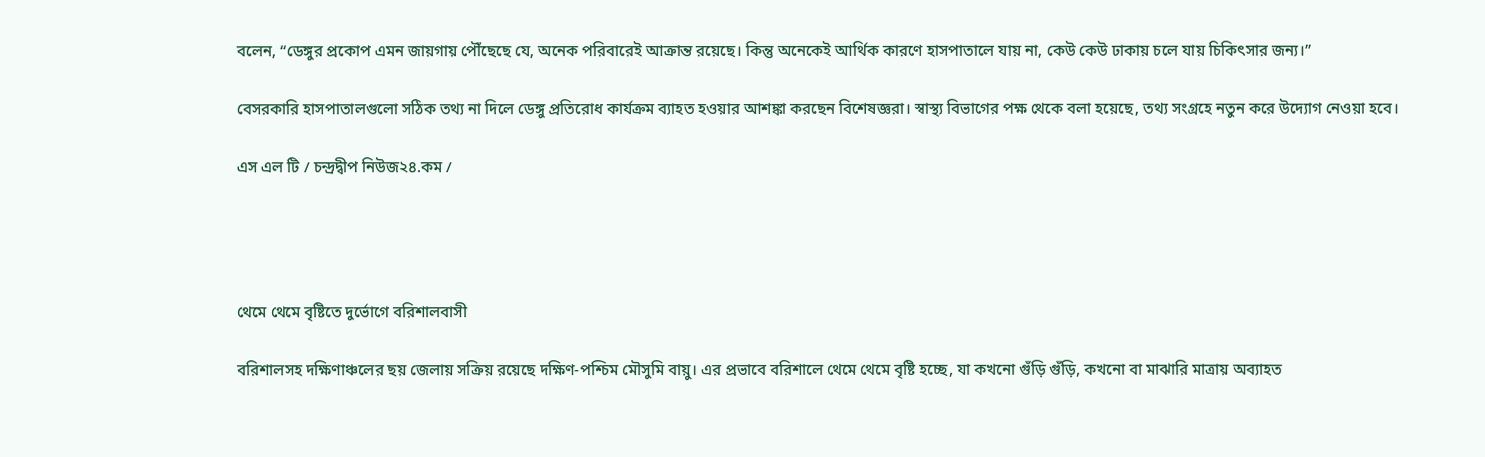বলেন, “ডেঙ্গুর প্রকোপ এমন জায়গায় পৌঁছেছে যে, অনেক পরিবারেই আক্রান্ত রয়েছে। কিন্তু অনেকেই আর্থিক কারণে হাসপাতালে যায় না, কেউ কেউ ঢাকায় চলে যায় চিকিৎসার জন্য।”

বেসরকারি হাসপাতালগুলো সঠিক তথ্য না দিলে ডেঙ্গু প্রতিরোধ কার্যক্রম ব্যাহত হওয়ার আশঙ্কা করছেন বিশেষজ্ঞরা। স্বাস্থ্য বিভাগের পক্ষ থেকে বলা হয়েছে, তথ্য সংগ্রহে নতুন করে উদ্যোগ নেওয়া হবে।

এস এল টি / চন্দ্রদ্বীপ নিউজ২৪.কম /




থেমে থেমে বৃষ্টিতে দুর্ভোগে বরিশালবাসী

বরিশালসহ দক্ষিণাঞ্চলের ছয় জেলায় সক্রিয় রয়েছে দক্ষিণ-পশ্চিম মৌসুমি বায়ু। এর প্রভাবে বরিশালে থেমে থেমে বৃষ্টি হচ্ছে, যা কখনো গুঁড়ি গুঁড়ি, কখনো বা মাঝারি মাত্রায় অব্যাহত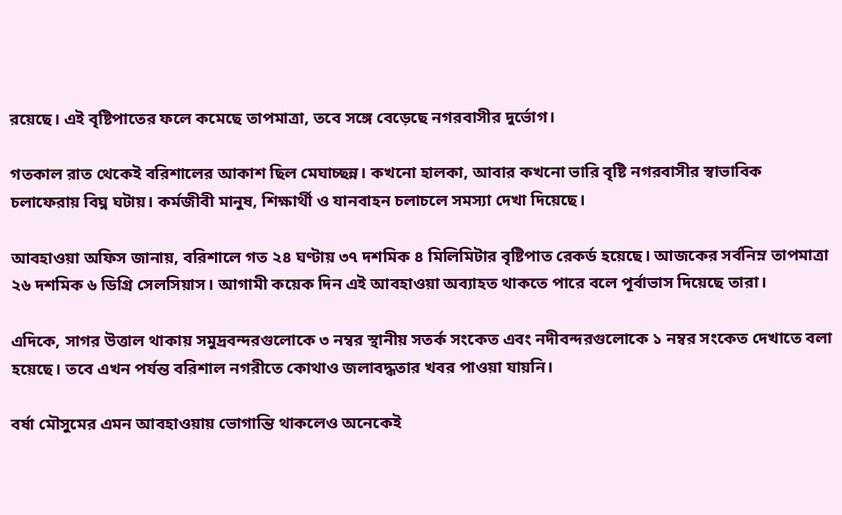রয়েছে। এই বৃষ্টিপাতের ফলে কমেছে তাপমাত্রা, তবে সঙ্গে বেড়েছে নগরবাসীর দুর্ভোগ।

গতকাল রাত থেকেই বরিশালের আকাশ ছিল মেঘাচ্ছন্ন। কখনো হালকা, আবার কখনো ভারি বৃষ্টি নগরবাসীর স্বাভাবিক চলাফেরায় বিঘ্ন ঘটায়। কর্মজীবী মানুষ, শিক্ষার্থী ও যানবাহন চলাচলে সমস্যা দেখা দিয়েছে।

আবহাওয়া অফিস জানায়, বরিশালে গত ২৪ ঘণ্টায় ৩৭ দশমিক ৪ মিলিমিটার বৃষ্টিপাত রেকর্ড হয়েছে। আজকের সর্বনিম্ন তাপমাত্রা ২৬ দশমিক ৬ ডিগ্রি সেলসিয়াস। আগামী কয়েক দিন এই আবহাওয়া অব্যাহত থাকতে পারে বলে পূর্বাভাস দিয়েছে তারা।

এদিকে, সাগর উত্তাল থাকায় সমুদ্রবন্দরগুলোকে ৩ নম্বর স্থানীয় সতর্ক সংকেত এবং নদীবন্দরগুলোকে ১ নম্বর সংকেত দেখাতে বলা হয়েছে। তবে এখন পর্যন্ত বরিশাল নগরীতে কোথাও জলাবদ্ধতার খবর পাওয়া যায়নি।

বর্ষা মৌসুমের এমন আবহাওয়ায় ভোগান্তি থাকলেও অনেকেই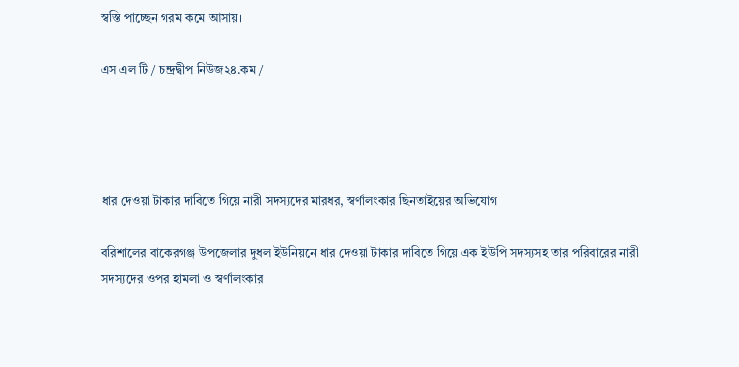স্বস্তি পাচ্ছেন গরম কমে আসায়।

এস এল টি / চন্দ্রদ্বীপ নিউজ২৪.কম /




ধার দেওয়া টাকার দাবিতে গিয়ে নারী সদস্যদের মারধর, স্বর্ণালংকার ছিনতাইয়ের অভিযোগ

বরিশালের বাকেরগঞ্জ উপজেলার দুধল ইউনিয়নে ধার দেওয়া টাকার দাবিতে গিয়ে এক ইউপি সদস্যসহ তার পরিবারের নারী সদস্যদের ওপর হামলা ও স্বর্ণালংকার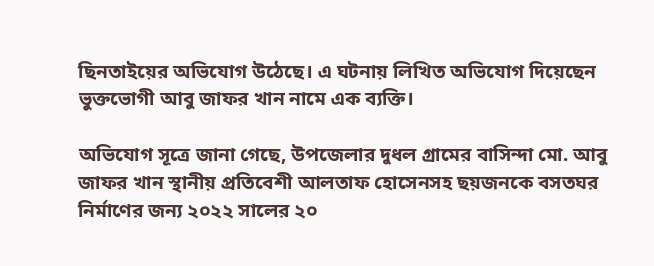ছিনতাইয়ের অভিযোগ উঠেছে। এ ঘটনায় লিখিত অভিযোগ দিয়েছেন ভুক্তভোগী আবু জাফর খান নামে এক ব্যক্তি।

অভিযোগ সূত্রে জানা গেছে, উপজেলার দুধল গ্রামের বাসিন্দা মো. আবু জাফর খান স্থানীয় প্রতিবেশী আলতাফ হোসেনসহ ছয়জনকে বসতঘর নির্মাণের জন্য ২০২২ সালের ২০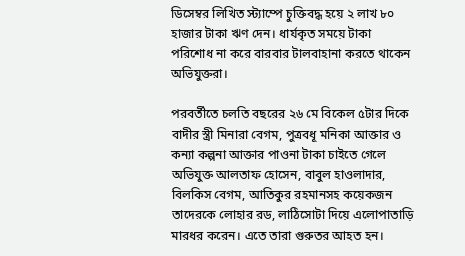ডিসেম্বর লিখিত স্ট্যাম্পে চুক্তিবদ্ধ হয়ে ২ লাখ ৮০ হাজার টাকা ঋণ দেন। ধার্যকৃত সময়ে টাকা পরিশোধ না করে বারবার টালবাহানা করতে থাকেন অভিযুক্তরা।

পরবর্তীতে চলতি বছরের ২৬ মে বিকেল ৫টার দিকে বাদীর স্ত্রী মিনারা বেগম, পুত্রবধূ মনিকা আক্তার ও কন্যা কল্পনা আক্তার পাওনা টাকা চাইতে গেলে অভিযুক্ত আলতাফ হোসেন, বাবুল হাওলাদার, বিলকিস বেগম, আতিকুর রহমানসহ কয়েকজন তাদেরকে লোহার রড, লাঠিসোটা দিয়ে এলোপাতাড়ি মারধর করেন। এতে তারা গুরুতর আহত হন।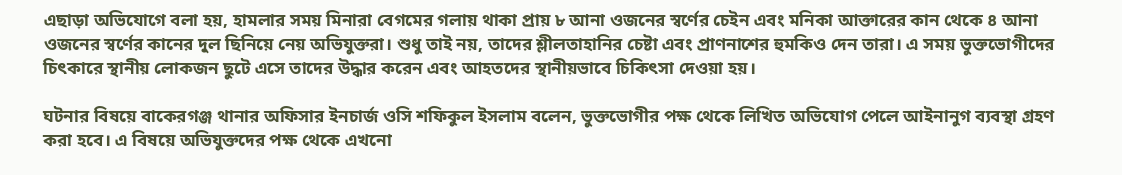এছাড়া অভিযোগে বলা হয়, হামলার সময় মিনারা বেগমের গলায় থাকা প্রায় ৮ আনা ওজনের স্বর্ণের চেইন এবং মনিকা আক্তারের কান থেকে ৪ আনা ওজনের স্বর্ণের কানের দুল ছিনিয়ে নেয় অভিযুক্তরা। শুধু তাই নয়, তাদের শ্লীলতাহানির চেষ্টা এবং প্রাণনাশের হুমকিও দেন তারা। এ সময় ভুক্তভোগীদের চিৎকারে স্থানীয় লোকজন ছুটে এসে তাদের উদ্ধার করেন এবং আহতদের স্থানীয়ভাবে চিকিৎসা দেওয়া হয়।

ঘটনার বিষয়ে বাকেরগঞ্জ থানার অফিসার ইনচার্জ ওসি শফিকুল ইসলাম বলেন, ভুক্তভোগীর পক্ষ থেকে লিখিত অভিযোগ পেলে আইনানুগ ব্যবস্থা গ্রহণ করা হবে। এ বিষয়ে অভিযুক্তদের পক্ষ থেকে এখনো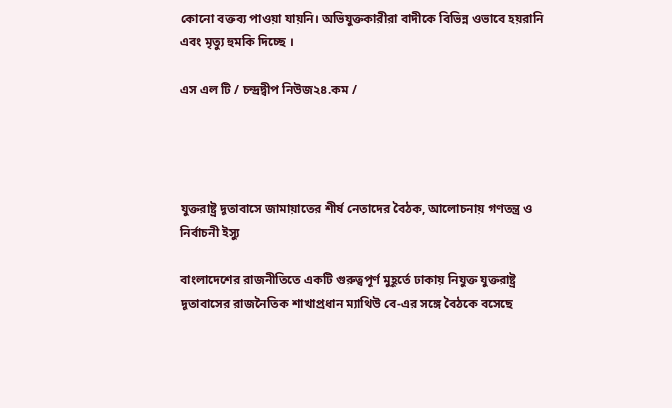কোনো বক্তব্য পাওয়া যায়নি। অভিযুক্তকারীরা বাদীকে বিভিন্ন ওভাবে হয়রানি এবং মৃত্যু হুমকি দিচ্ছে ।

এস এল টি / চন্দ্রদ্বীপ নিউজ২৪.কম /




যুক্তরাষ্ট্র দূতাবাসে জামায়াতের শীর্ষ নেতাদের বৈঠক, আলোচনায় গণতন্ত্র ও নির্বাচনী ইস্যু

বাংলাদেশের রাজনীতিতে একটি গুরুত্বপূর্ণ মুহূর্তে ঢাকায় নিযুক্ত যুক্তরাষ্ট্র দূতাবাসের রাজনৈতিক শাখাপ্রধান ম্যাথিউ বে-এর সঙ্গে বৈঠকে বসেছে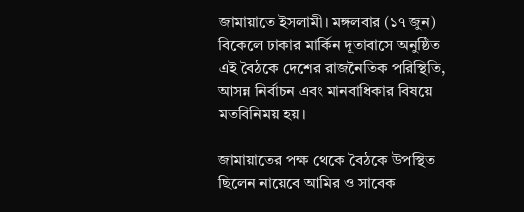জামায়াতে ইসলামী। মঙ্গলবার (১৭ জুন) বিকেলে ঢাকার মার্কিন দূতাবাসে অনুষ্ঠিত এই বৈঠকে দেশের রাজনৈতিক পরিস্থিতি, আসন্ন নির্বাচন এবং মানবাধিকার বিষয়ে মতবিনিময় হয়।

জামায়াতের পক্ষ থেকে বৈঠকে উপস্থিত ছিলেন নায়েবে আমির ও সাবেক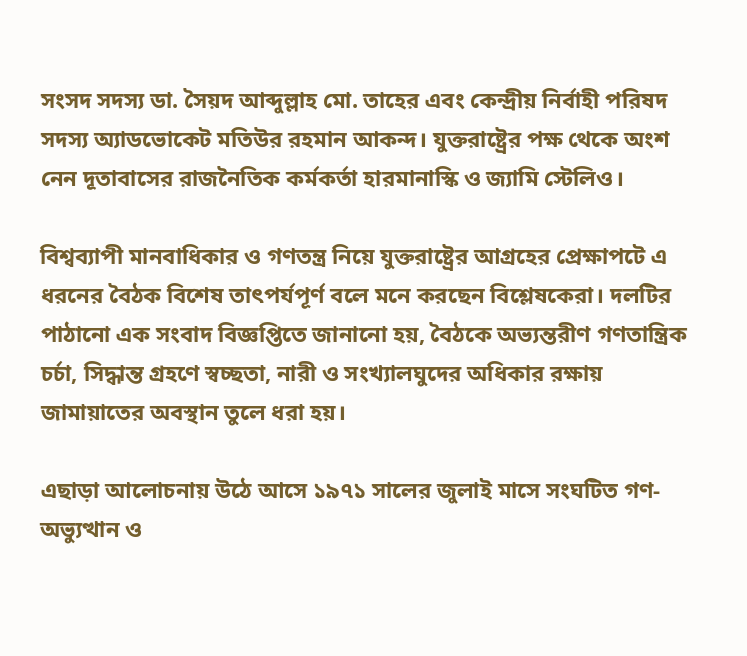সংসদ সদস্য ডা. সৈয়দ আব্দুল্লাহ মো. তাহের এবং কেন্দ্রীয় নির্বাহী পরিষদ সদস্য অ্যাডভোকেট মতিউর রহমান আকন্দ। যুক্তরাষ্ট্রের পক্ষ থেকে অংশ নেন দূতাবাসের রাজনৈতিক কর্মকর্তা হারমানাস্কি ও জ্যামি স্টেলিও।

বিশ্বব্যাপী মানবাধিকার ও গণতন্ত্র নিয়ে যুক্তরাষ্ট্রের আগ্রহের প্রেক্ষাপটে এ ধরনের বৈঠক বিশেষ তাৎপর্যপূর্ণ বলে মনে করছেন বিশ্লেষকেরা। দলটির পাঠানো এক সংবাদ বিজ্ঞপ্তিতে জানানো হয়, বৈঠকে অভ্যন্তরীণ গণতান্ত্রিক চর্চা, সিদ্ধান্ত গ্রহণে স্বচ্ছতা, নারী ও সংখ্যালঘুদের অধিকার রক্ষায় জামায়াতের অবস্থান তুলে ধরা হয়।

এছাড়া আলোচনায় উঠে আসে ১৯৭১ সালের জুলাই মাসে সংঘটিত গণ-অভ্যুত্থান ও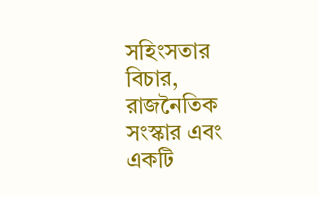সহিংসতার বিচার, রাজনৈতিক সংস্কার এবং একটি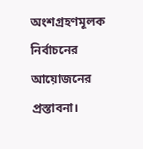অংশগ্রহণমূলক নির্বাচনের আয়োজনের প্রস্তাবনা।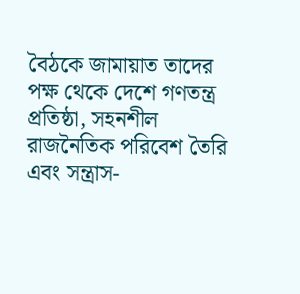বৈঠকে জামায়াত তাদের পক্ষ থেকে দেশে গণতন্ত্র প্রতিষ্ঠা, সহনশীল রাজনৈতিক পরিবেশ তৈরি এবং সন্ত্রাস-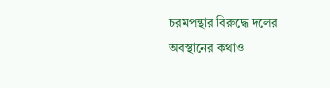চরমপন্থার বিরুদ্ধে দলের অবস্থানের কথাও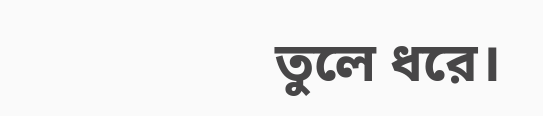তুলে ধরে।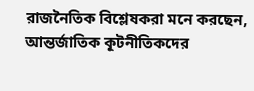রাজনৈতিক বিশ্লেষকরা মনে করছেন, আন্তর্জাতিক কূটনীতিকদের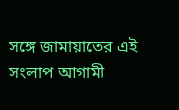সঙ্গে জামায়াতের এই সংলাপ আগামী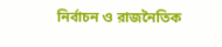নির্বাচন ও রাজনৈতিক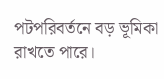পটপরিবর্তনে বড় ভূমিকা রাখতে পারে।